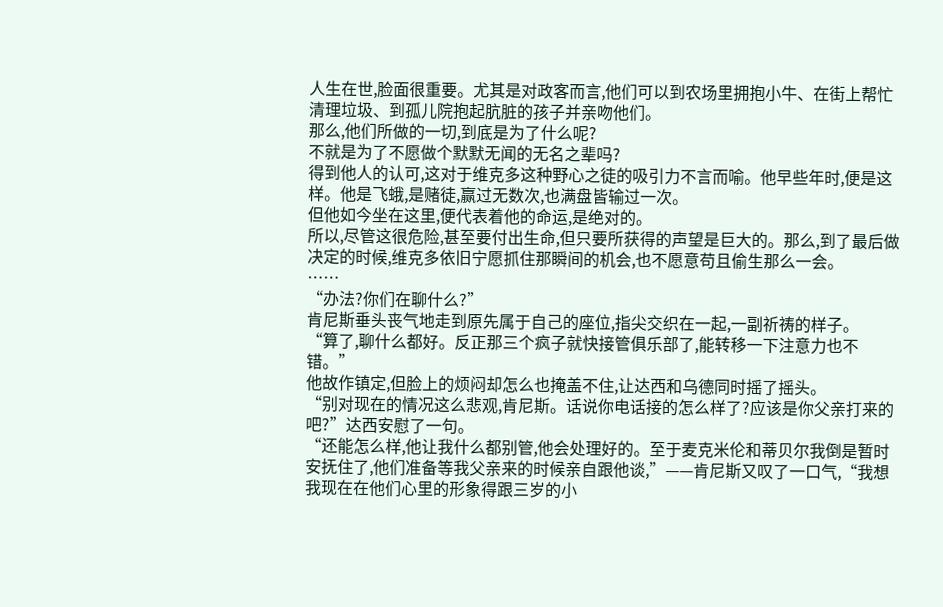人生在世,脸面很重要。尤其是对政客而言,他们可以到农场里拥抱小牛、在街上帮忙清理垃圾、到孤儿院抱起肮脏的孩子并亲吻他们。
那么,他们所做的一切,到底是为了什么呢?
不就是为了不愿做个默默无闻的无名之辈吗?
得到他人的认可,这对于维克多这种野心之徒的吸引力不言而喻。他早些年时,便是这样。他是飞蛾,是赌徒,赢过无数次,也满盘皆输过一次。
但他如今坐在这里,便代表着他的命运,是绝对的。
所以,尽管这很危险,甚至要付出生命,但只要所获得的声望是巨大的。那么,到了最后做决定的时候,维克多依旧宁愿抓住那瞬间的机会,也不愿意苟且偷生那么一会。
……
“办法?你们在聊什么?”
肯尼斯垂头丧气地走到原先属于自己的座位,指尖交织在一起,一副祈祷的样子。
“算了,聊什么都好。反正那三个疯子就快接管俱乐部了,能转移一下注意力也不错。”
他故作镇定,但脸上的烦闷却怎么也掩盖不住,让达西和乌德同时摇了摇头。
“别对现在的情况这么悲观,肯尼斯。话说你电话接的怎么样了?应该是你父亲打来的吧?”达西安慰了一句。
“还能怎么样,他让我什么都别管,他会处理好的。至于麦克米伦和蒂贝尔我倒是暂时安抚住了,他们准备等我父亲来的时候亲自跟他谈,”——肯尼斯又叹了一口气,“我想我现在在他们心里的形象得跟三岁的小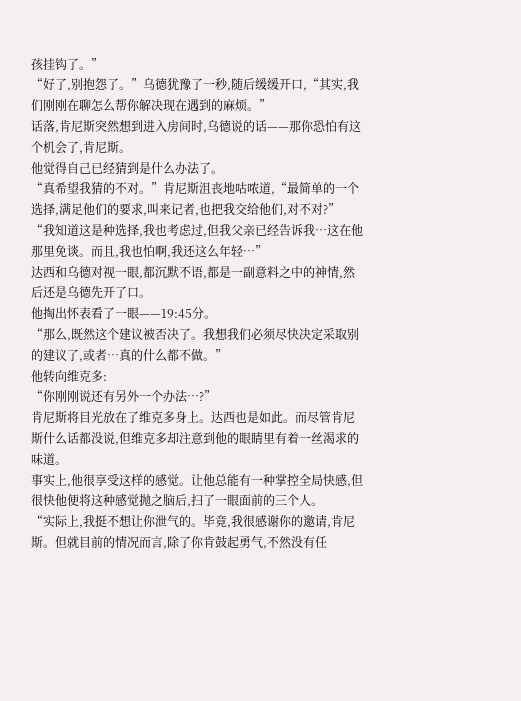孩挂钩了。”
“好了,别抱怨了。”乌德犹豫了一秒,随后缓缓开口,“其实,我们刚刚在聊怎么帮你解决现在遇到的麻烦。”
话落,肯尼斯突然想到进入房间时,乌德说的话——那你恐怕有这个机会了,肯尼斯。
他觉得自己已经猜到是什么办法了。
“真希望我猜的不对。”肯尼斯沮丧地咕哝道,“最简单的一个选择,满足他们的要求,叫来记者,也把我交给他们,对不对?”
“我知道这是种选择,我也考虑过,但我父亲已经告诉我…这在他那里免谈。而且,我也怕啊,我还这么年轻…”
达西和乌德对视一眼,都沉默不语,都是一副意料之中的神情,然后还是乌德先开了口。
他掏出怀表看了一眼——19:45分。
“那么,既然这个建议被否决了。我想我们必须尽快决定采取别的建议了,或者…真的什么都不做。”
他转向维克多:
“你刚刚说还有另外一个办法…?”
肯尼斯将目光放在了维克多身上。达西也是如此。而尽管肯尼斯什么话都没说,但维克多却注意到他的眼睛里有着一丝渴求的味道。
事实上,他很享受这样的感觉。让他总能有一种掌控全局快感,但很快他便将这种感觉抛之脑后,扫了一眼面前的三个人。
“实际上,我挺不想让你泄气的。毕竟,我很感谢你的邀请,肯尼斯。但就目前的情况而言,除了你肯鼓起勇气,不然没有任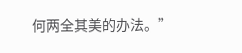何两全其美的办法。”